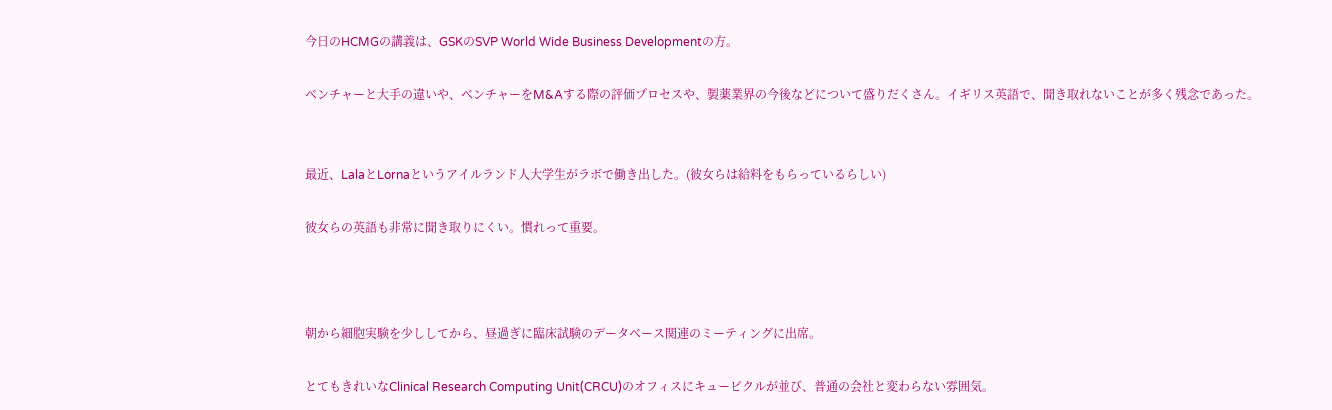今日のHCMGの講義は、GSKのSVP World Wide Business Developmentの方。

ベンチャーと大手の違いや、ベンチャーをM&Aする際の評価プロセスや、製薬業界の今後などについて盛りだくさん。イギリス英語で、聞き取れないことが多く残念であった。


最近、LalaとLornaというアイルランド人大学生がラボで働き出した。(彼女らは給料をもらっているらしい)

彼女らの英語も非常に聞き取りにくい。慣れって重要。



朝から細胞実験を少ししてから、昼過ぎに臨床試験のデータベース関連のミーティングに出席。

とてもきれいなClinical Research Computing Unit(CRCU)のオフィスにキュービクルが並び、普通の会社と変わらない雰囲気。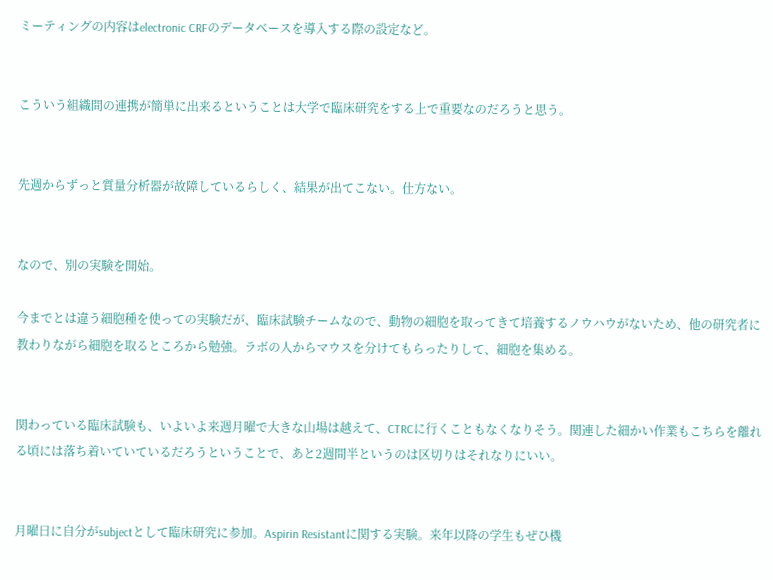ミーティングの内容はelectronic CRFのデータベースを導入する際の設定など。


こういう組織間の連携が簡単に出来るということは大学で臨床研究をする上で重要なのだろうと思う。


先週からずっと質量分析器が故障しているらしく、結果が出てこない。仕方ない。


なので、別の実験を開始。

今までとは違う細胞種を使っての実験だが、臨床試験チームなので、動物の細胞を取ってきて培養するノウハウがないため、他の研究者に教わりながら細胞を取るところから勉強。ラボの人からマウスを分けてもらったりして、細胞を集める。


関わっている臨床試験も、いよいよ来週月曜で大きな山場は越えて、CTRCに行くこともなくなりそう。関連した細かい作業もこちらを離れる頃には落ち着いていているだろうということで、あと2週間半というのは区切りはそれなりにいい。


月曜日に自分がsubjectとして臨床研究に参加。Aspirin Resistantに関する実験。来年以降の学生もぜひ機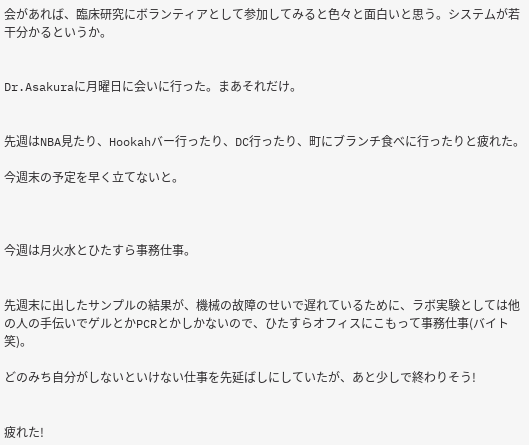会があれば、臨床研究にボランティアとして参加してみると色々と面白いと思う。システムが若干分かるというか。


Dr.Asakuraに月曜日に会いに行った。まあそれだけ。


先週はNBA見たり、Hookahバー行ったり、DC行ったり、町にブランチ食べに行ったりと疲れた。

今週末の予定を早く立てないと。



今週は月火水とひたすら事務仕事。


先週末に出したサンプルの結果が、機械の故障のせいで遅れているために、ラボ実験としては他の人の手伝いでゲルとかPCRとかしかないので、ひたすらオフィスにこもって事務仕事(バイト笑)。

どのみち自分がしないといけない仕事を先延ばしにしていたが、あと少しで終わりそう!


疲れた!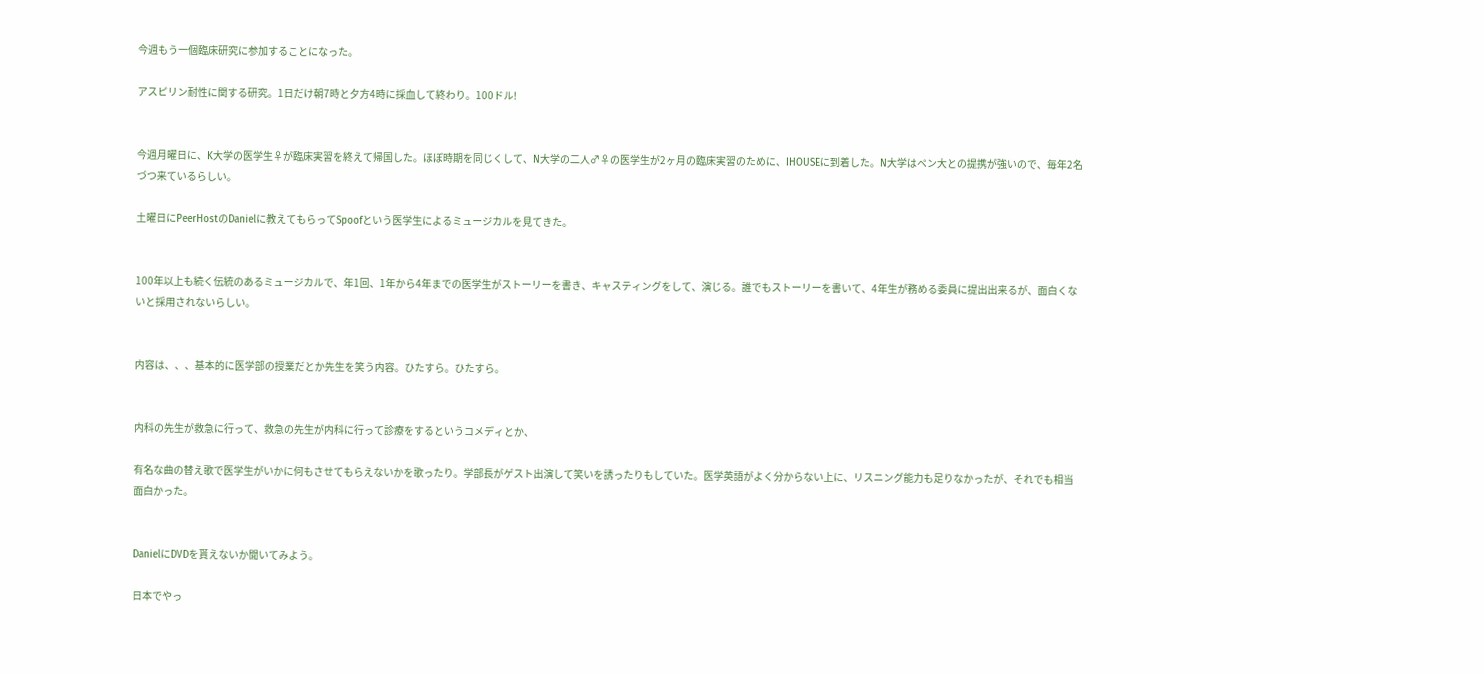今週もう一個臨床研究に参加することになった。

アスピリン耐性に関する研究。1日だけ朝7時と夕方4時に採血して終わり。100ドル!


今週月曜日に、K大学の医学生♀が臨床実習を終えて帰国した。ほぼ時期を同じくして、N大学の二人♂♀の医学生が2ヶ月の臨床実習のために、IHOUSEに到着した。N大学はペン大との提携が強いので、毎年2名づつ来ているらしい。

土曜日にPeerHostのDanielに教えてもらってSpoofという医学生によるミュージカルを見てきた。


100年以上も続く伝統のあるミュージカルで、年1回、1年から4年までの医学生がストーリーを書き、キャスティングをして、演じる。誰でもストーリーを書いて、4年生が務める委員に提出出来るが、面白くないと採用されないらしい。


内容は、、、基本的に医学部の授業だとか先生を笑う内容。ひたすら。ひたすら。


内科の先生が救急に行って、救急の先生が内科に行って診療をするというコメディとか、

有名な曲の替え歌で医学生がいかに何もさせてもらえないかを歌ったり。学部長がゲスト出演して笑いを誘ったりもしていた。医学英語がよく分からない上に、リスニング能力も足りなかったが、それでも相当面白かった。


DanielにDVDを貰えないか聞いてみよう。

日本でやっ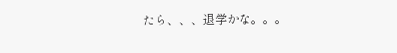たら、、、退学かな。。。